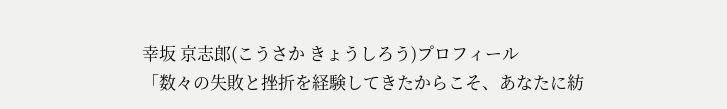幸坂 京志郎(こうさか きょうしろう)プロフィール
「数々の失敗と挫折を経験してきたからこそ、あなたに紡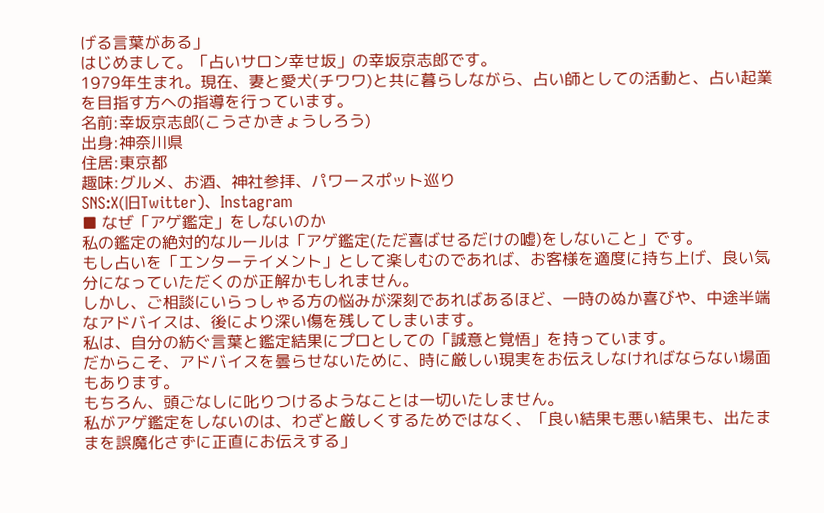げる言葉がある」
はじめまして。「占いサロン幸せ坂」の幸坂京志郎です。
1979年生まれ。現在、妻と愛犬(チワワ)と共に暮らしながら、占い師としての活動と、占い起業を目指す方への指導を行っています。
名前:幸坂京志郎(こうさかきょうしろう)
出身:神奈川県
住居:東京都
趣味:グルメ、お酒、神社参拝、パワースポット巡り
SNS:X(旧Twitter)、Instagram
■ なぜ「アゲ鑑定」をしないのか
私の鑑定の絶対的なルールは「アゲ鑑定(ただ喜ばせるだけの嘘)をしないこと」です。
もし占いを「エンターテイメント」として楽しむのであれば、お客様を適度に持ち上げ、良い気分になっていただくのが正解かもしれません。
しかし、ご相談にいらっしゃる方の悩みが深刻であればあるほど、一時のぬか喜びや、中途半端なアドバイスは、後により深い傷を残してしまいます。
私は、自分の紡ぐ言葉と鑑定結果にプロとしての「誠意と覚悟」を持っています。
だからこそ、アドバイスを曇らせないために、時に厳しい現実をお伝えしなければならない場面もあります。
もちろん、頭ごなしに叱りつけるようなことは一切いたしません。
私がアゲ鑑定をしないのは、わざと厳しくするためではなく、「良い結果も悪い結果も、出たままを誤魔化さずに正直にお伝えする」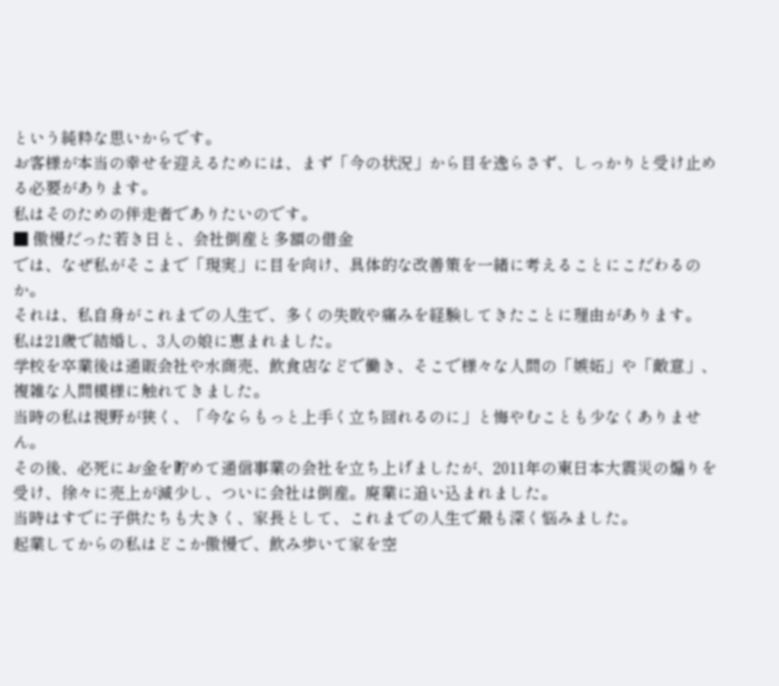という純粋な思いからです。
お客様が本当の幸せを迎えるためには、まず「今の状況」から目を逸らさず、しっかりと受け止める必要があります。
私はそのための伴走者でありたいのです。
■ 傲慢だった若き日と、会社倒産と多額の借金
では、なぜ私がそこまで「現実」に目を向け、具体的な改善策を一緒に考えることにこだわるのか。
それは、私自身がこれまでの人生で、多くの失敗や痛みを経験してきたことに理由があります。
私は21歳で結婚し、3人の娘に恵まれました。
学校を卒業後は通販会社や水商売、飲食店などで働き、そこで様々な人間の「嫉妬」や「敵意」、複雑な人間模様に触れてきました。
当時の私は視野が狭く、「今ならもっと上手く立ち回れるのに」と悔やむことも少なくありません。
その後、必死にお金を貯めて通信事業の会社を立ち上げましたが、2011年の東日本大震災の煽りを受け、徐々に売上が減少し、ついに会社は倒産。廃業に追い込まれました。
当時はすでに子供たちも大きく、家長として、これまでの人生で最も深く悩みました。
起業してからの私はどこか傲慢で、飲み歩いて家を空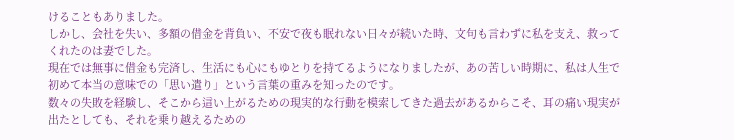けることもありました。
しかし、会社を失い、多額の借金を背負い、不安で夜も眠れない日々が続いた時、文句も言わずに私を支え、救ってくれたのは妻でした。
現在では無事に借金も完済し、生活にも心にもゆとりを持てるようになりましたが、あの苦しい時期に、私は人生で初めて本当の意味での「思い遣り」という言葉の重みを知ったのです。
数々の失敗を経験し、そこから這い上がるための現実的な行動を模索してきた過去があるからこそ、耳の痛い現実が出たとしても、それを乗り越えるための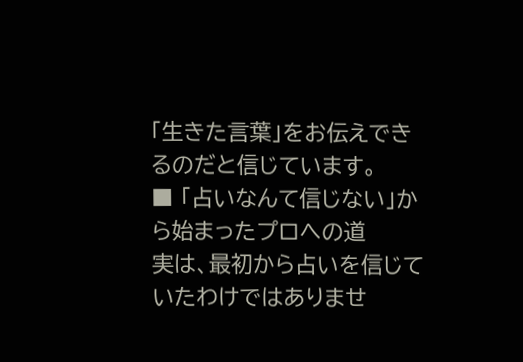「生きた言葉」をお伝えできるのだと信じています。
■ 「占いなんて信じない」から始まったプロへの道
実は、最初から占いを信じていたわけではありませ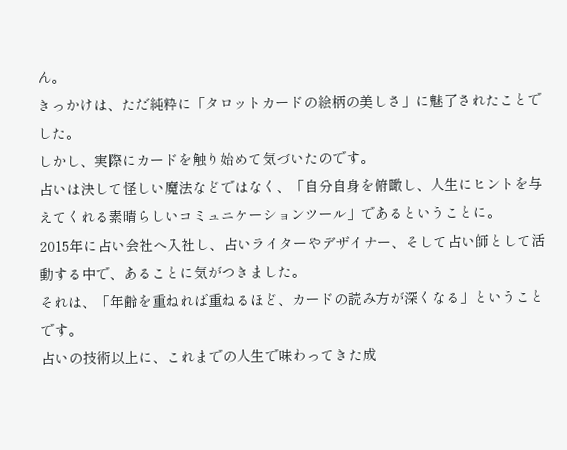ん。
きっかけは、ただ純粋に「タロットカードの絵柄の美しさ」に魅了されたことでした。
しかし、実際にカードを触り始めて気づいたのです。
占いは決して怪しい魔法などではなく、「自分自身を俯瞰し、人生にヒントを与えてくれる素晴らしいコミュニケーションツール」であるということに。
2015年に占い会社へ入社し、占いライターやデザイナー、そして占い師として活動する中で、あることに気がつきました。
それは、「年齢を重ねれば重ねるほど、カードの読み方が深くなる」ということです。
占いの技術以上に、これまでの人生で味わってきた成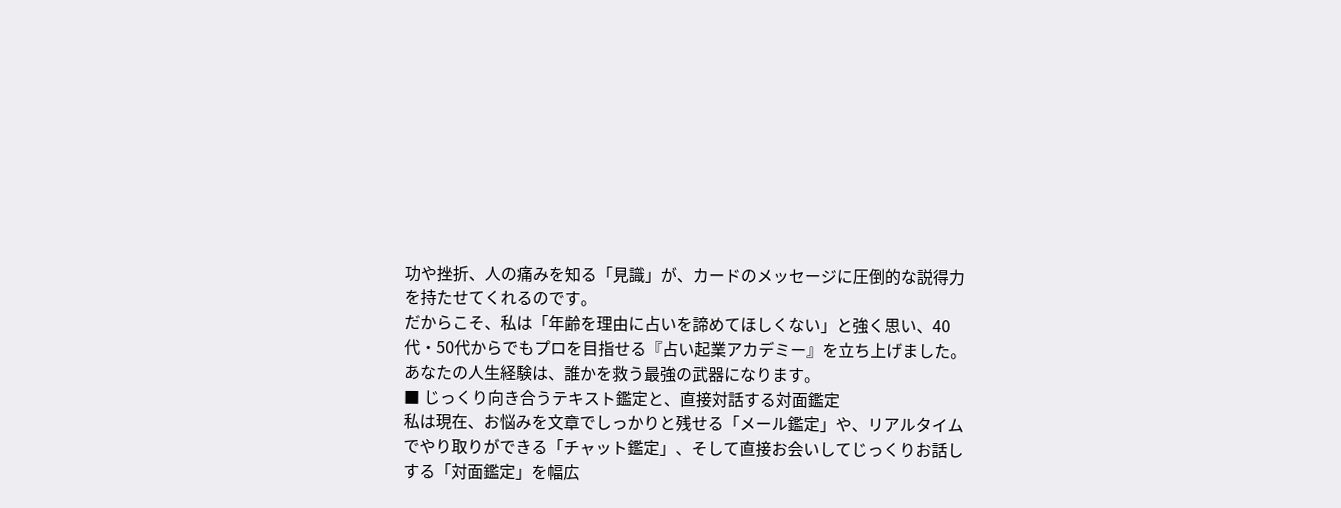功や挫折、人の痛みを知る「見識」が、カードのメッセージに圧倒的な説得力を持たせてくれるのです。
だからこそ、私は「年齢を理由に占いを諦めてほしくない」と強く思い、40代・50代からでもプロを目指せる『占い起業アカデミー』を立ち上げました。
あなたの人生経験は、誰かを救う最強の武器になります。
■ じっくり向き合うテキスト鑑定と、直接対話する対面鑑定
私は現在、お悩みを文章でしっかりと残せる「メール鑑定」や、リアルタイムでやり取りができる「チャット鑑定」、そして直接お会いしてじっくりお話しする「対面鑑定」を幅広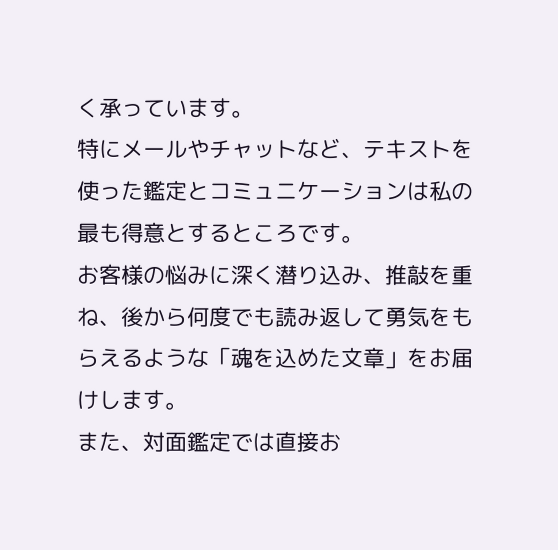く承っています。
特にメールやチャットなど、テキストを使った鑑定とコミュニケーションは私の最も得意とするところです。
お客様の悩みに深く潜り込み、推敲を重ね、後から何度でも読み返して勇気をもらえるような「魂を込めた文章」をお届けします。
また、対面鑑定では直接お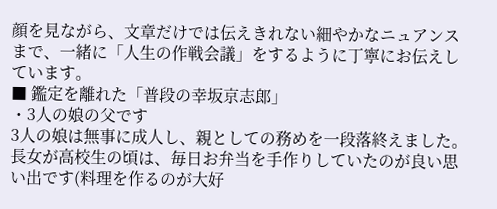顔を見ながら、文章だけでは伝えきれない細やかなニュアンスまで、一緒に「人生の作戦会議」をするように丁寧にお伝えしています。
■ 鑑定を離れた「普段の幸坂京志郎」
・3人の娘の父です
3人の娘は無事に成人し、親としての務めを一段落終えました。長女が高校生の頃は、毎日お弁当を手作りしていたのが良い思い出です(料理を作るのが大好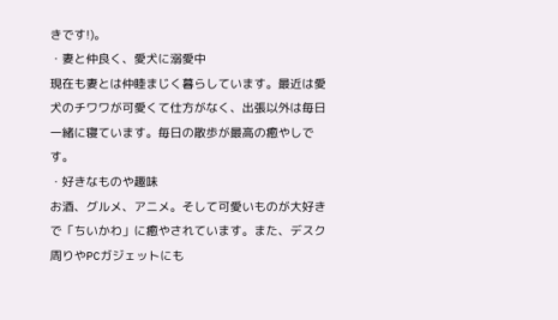きです!)。
・妻と仲良く、愛犬に溺愛中
現在も妻とは仲睦まじく暮らしています。最近は愛犬のチワワが可愛くて仕方がなく、出張以外は毎日一緒に寝ています。毎日の散歩が最高の癒やしです。
・好きなものや趣味
お酒、グルメ、アニメ。そして可愛いものが大好きで「ちいかわ」に癒やされています。また、デスク周りやPCガジェットにも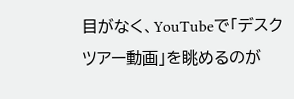目がなく、YouTubeで「デスクツアー動画」を眺めるのが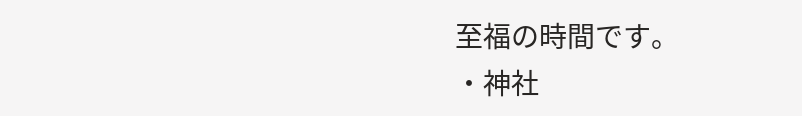至福の時間です。
・神社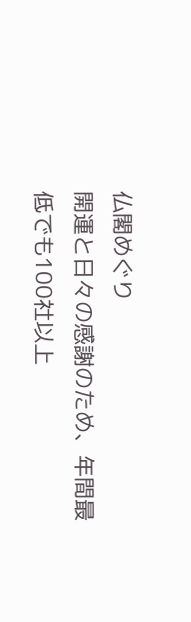仏閣めぐり
開運と日々の感謝のため、年間最低でも100社以上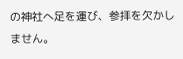の神社へ足を運び、参拝を欠かしません。